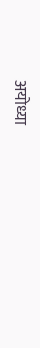अयोध्या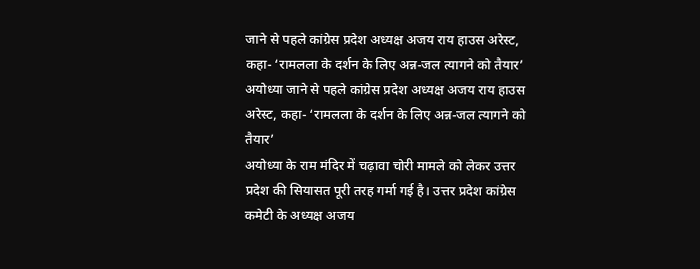जाने से पहले कांग्रेस प्रदेश अध्यक्ष अजय राय हाउस अरेस्ट, कहा- ‘रामलला के दर्शन के लिए अन्न-जल त्यागने को तैयार’
अयोध्या जाने से पहले कांग्रेस प्रदेश अध्यक्ष अजय राय हाउस अरेस्ट, कहा- ‘रामलला के दर्शन के लिए अन्न-जल त्यागने को तैयार’
अयोध्या के राम मंदिर में चढ़ावा चोरी मामले को लेकर उत्तर प्रदेश की सियासत पूरी तरह गर्मा गई है। उत्तर प्रदेश कांग्रेस कमेटी के अध्यक्ष अजय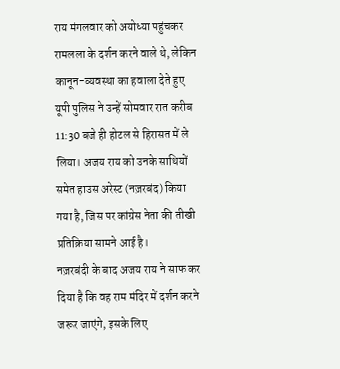राय मंगलवार को अयोध्या पहुंचकर रामलला के दर्शन करने वाले थे, लेकिन कानून-व्यवस्था का हवाला देते हुए यूपी पुलिस ने उन्हें सोमवार रात करीब 11:30 बजे ही होटल से हिरासत में ले लिया। अजय राय को उनके साथियों समेत हाउस अरेस्ट (नज़रबंद) किया गया है, जिस पर कांग्रेस नेता की तीखी प्रतिक्रिया सामने आई है।
नज़रबंदी के बाद अजय राय ने साफ कर दिया है कि वह राम मंदिर में दर्शन करने जरूर जाएंगे, इसके लिए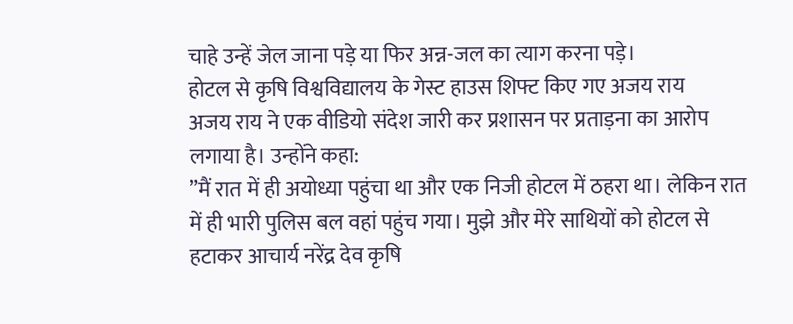चाहे उन्हें जेल जाना पड़े या फिर अन्न-जल का त्याग करना पड़े।
होटल से कृषि विश्वविद्यालय के गेस्ट हाउस शिफ्ट किए गए अजय राय
अजय राय ने एक वीडियो संदेश जारी कर प्रशासन पर प्रताड़ना का आरोप लगाया है। उन्होंने कहा:
”मैं रात में ही अयोध्या पहुंचा था और एक निजी होटल में ठहरा था। लेकिन रात में ही भारी पुलिस बल वहां पहुंच गया। मुझे और मेरे साथियों को होटल से हटाकर आचार्य नरेंद्र देव कृषि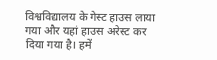विश्वविद्यालय के गेस्ट हाउस लाया गया और यहां हाउस अरेस्ट कर दिया गया है। हमें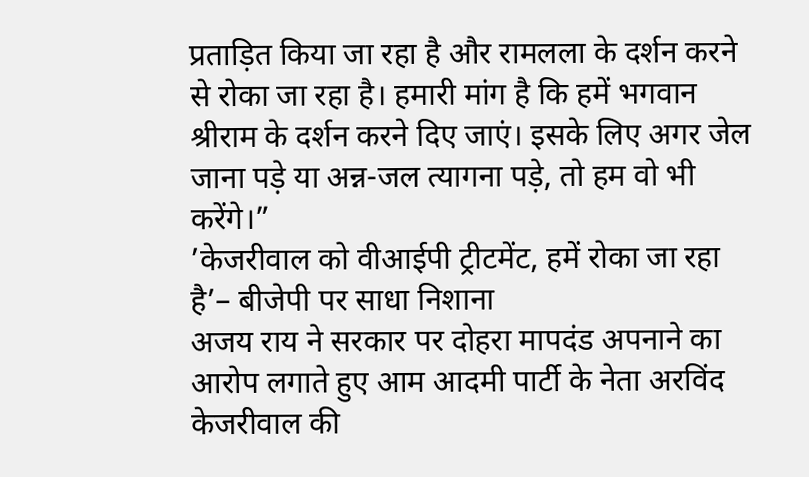प्रताड़ित किया जा रहा है और रामलला के दर्शन करने से रोका जा रहा है। हमारी मांग है कि हमें भगवान श्रीराम के दर्शन करने दिए जाएं। इसके लिए अगर जेल जाना पड़े या अन्न-जल त्यागना पड़े, तो हम वो भी करेंगे।”
’केजरीवाल को वीआईपी ट्रीटमेंट, हमें रोका जा रहा है’– बीजेपी पर साधा निशाना
अजय राय ने सरकार पर दोहरा मापदंड अपनाने का आरोप लगाते हुए आम आदमी पार्टी के नेता अरविंद केजरीवाल की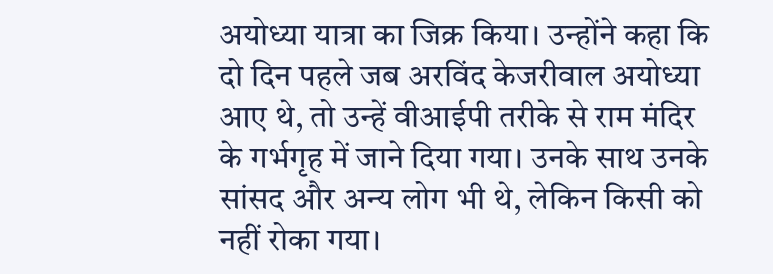अयोध्या यात्रा का जिक्र किया। उन्होंने कहा कि दो दिन पहले जब अरविंद केजरीवाल अयोध्या आए थे, तो उन्हें वीआईपी तरीके से राम मंदिर के गर्भगृह में जाने दिया गया। उनके साथ उनके सांसद और अन्य लोग भी थे, लेकिन किसी को नहीं रोका गया।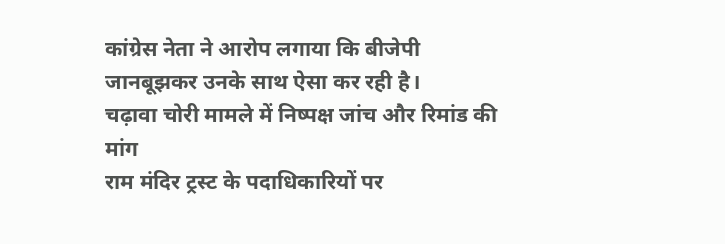कांग्रेस नेता ने आरोप लगाया कि बीजेपी जानबूझकर उनके साथ ऐसा कर रही है।
चढ़ावा चोरी मामले में निष्पक्ष जांच और रिमांड की मांग
राम मंदिर ट्रस्ट के पदाधिकारियों पर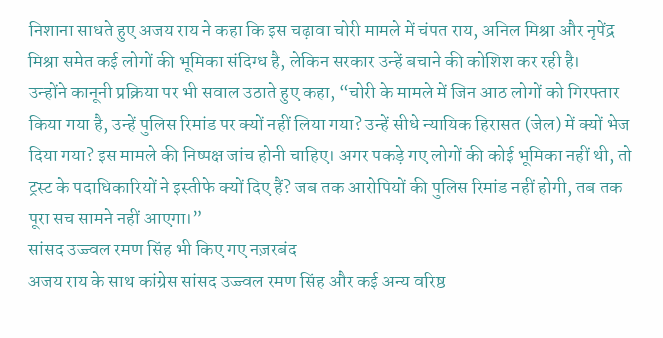निशाना साधते हुए अजय राय ने कहा कि इस चढ़ावा चोरी मामले में चंपत राय, अनिल मिश्रा और नृपेंद्र मिश्रा समेत कई लोगों की भूमिका संदिग्ध है, लेकिन सरकार उन्हें बचाने की कोशिश कर रही है।
उन्होंने कानूनी प्रक्रिया पर भी सवाल उठाते हुए कहा, “चोरी के मामले में जिन आठ लोगों को गिरफ्तार किया गया है, उन्हें पुलिस रिमांड पर क्यों नहीं लिया गया? उन्हें सीधे न्यायिक हिरासत (जेल) में क्यों भेज दिया गया? इस मामले की निष्पक्ष जांच होनी चाहिए। अगर पकड़े गए लोगों की कोई भूमिका नहीं थी, तो ट्रस्ट के पदाधिकारियों ने इस्तीफे क्यों दिए हैं? जब तक आरोपियों की पुलिस रिमांड नहीं होगी, तब तक पूरा सच सामने नहीं आएगा।”
सांसद उज्ज्वल रमण सिंह भी किए गए नज़रबंद
अजय राय के साथ कांग्रेस सांसद उज्ज्वल रमण सिंह और कई अन्य वरिष्ठ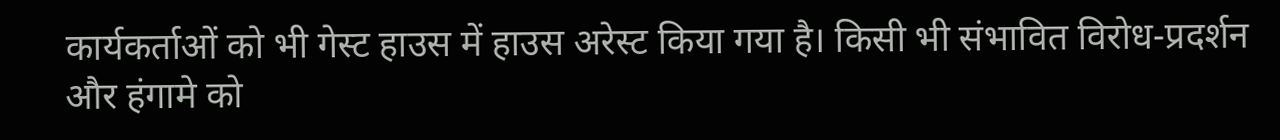कार्यकर्ताओं को भी गेस्ट हाउस में हाउस अरेस्ट किया गया है। किसी भी संभावित विरोध-प्रदर्शन और हंगामे को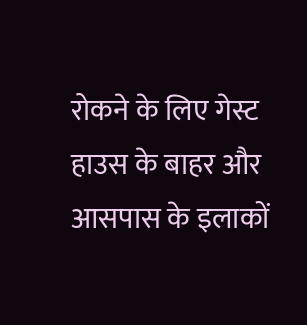रोकने के लिए गेस्ट हाउस के बाहर और आसपास के इलाकों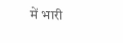में भारी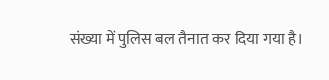संख्या में पुलिस बल तैनात कर दिया गया है।